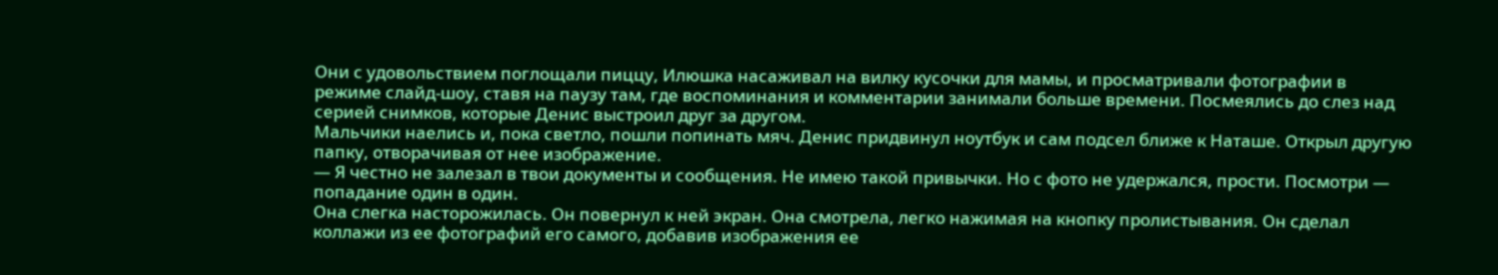Они с удовольствием поглощали пиццу, Илюшка насаживал на вилку кусочки для мамы, и просматривали фотографии в режиме слайд-шоу, ставя на паузу там, где воспоминания и комментарии занимали больше времени. Посмеялись до слез над серией снимков, которые Денис выстроил друг за другом.
Мальчики наелись и, пока светло, пошли попинать мяч. Денис придвинул ноутбук и сам подсел ближе к Наташе. Открыл другую папку, отворачивая от нее изображение.
— Я честно не залезал в твои документы и сообщения. Не имею такой привычки. Но с фото не удержался, прости. Посмотри — попадание один в один.
Она слегка насторожилась. Он повернул к ней экран. Она смотрела, легко нажимая на кнопку пролистывания. Он сделал коллажи из ее фотографий его самого, добавив изображения ее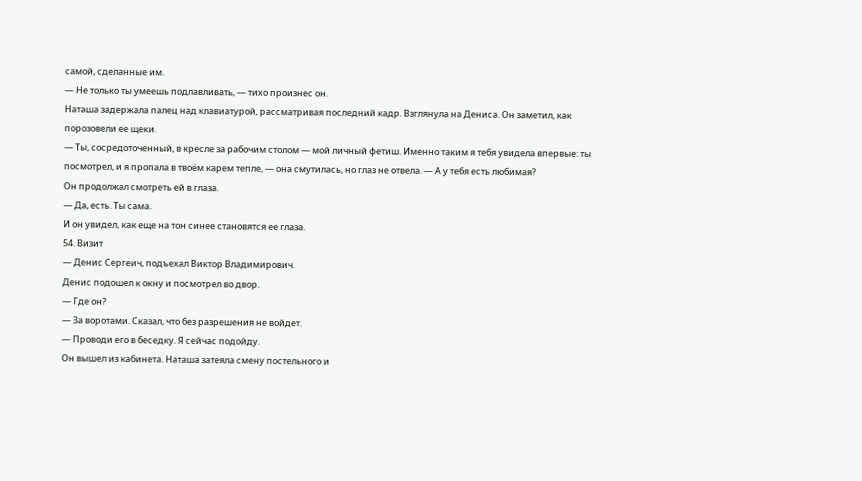самой, сделанные им.
— Не только ты умеешь подлавливать, — тихо произнес он.
Наташа задержала палец над клавиатурой, рассматривая последний кадр. Взглянула на Дениса. Он заметил, как порозовели ее щеки.
— Ты, сосредоточенный, в кресле за рабочим столом — мой личный фетиш. Именно таким я тебя увидела впервые: ты посмотрел, и я пропала в твоём карем тепле, — она смутилась, но глаз не отвела. — А у тебя есть любимая?
Он продолжал смотреть ей в глаза.
— Да, есть. Ты сама.
И он увидел, как еще на тон синее становятся ее глаза.
54. Визит
— Денис Сергеич, подъехал Виктор Владимирович.
Денис подошел к окну и посмотрел во двор.
— Где он?
— За воротами. Сказал, что без разрешения не войдет.
— Проводи его в беседку. Я сейчас подойду.
Он вышел из кабинета. Наташа затеяла смену постельного и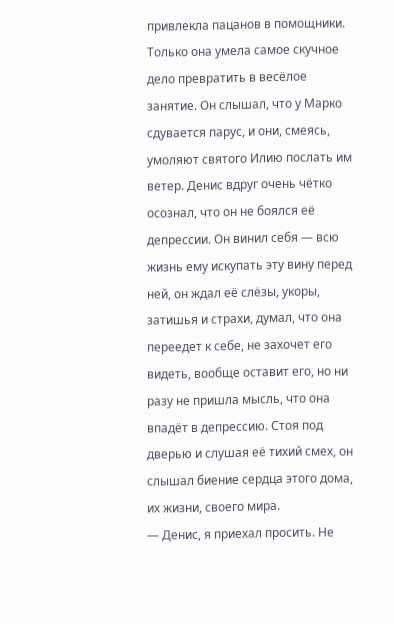привлекла пацанов в помощники. Только она умела самое скучное дело превратить в весёлое занятие. Он слышал, что у Марко сдувается парус, и они, смеясь, умоляют святого Илию послать им ветер. Денис вдруг очень чётко осознал, что он не боялся её депрессии. Он винил себя — всю жизнь ему искупать эту вину перед ней, он ждал её слёзы, укоры, затишья и страхи, думал, что она переедет к себе, не захочет его видеть, вообще оставит его, но ни разу не пришла мысль, что она впадёт в депрессию. Стоя под дверью и слушая её тихий смех, он слышал биение сердца этого дома, их жизни, своего мира.
— Денис, я приехал просить. Не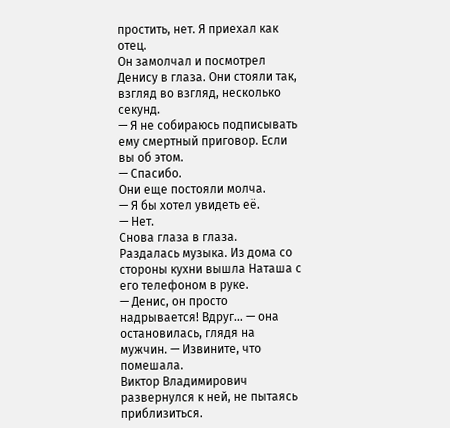простить, нет. Я приехал как отец.
Он замолчал и посмотрел Денису в глаза. Они стояли так, взгляд во взгляд, несколько секунд.
— Я не собираюсь подписывать ему смертный приговор. Если вы об этом.
— Спасибо.
Они еще постояли молча.
— Я бы хотел увидеть её.
— Нет.
Снова глаза в глаза.
Раздалась музыка. Из дома со стороны кухни вышла Наташа с его телефоном в руке.
— Денис, он просто надрывается! Вдруг… — она остановилась, глядя на мужчин. — Извините, что помешала.
Виктор Владимирович развернулся к ней, не пытаясь приблизиться.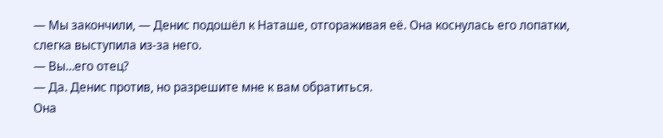— Мы закончили, — Денис подошёл к Наташе, отгораживая её. Она коснулась его лопатки, слегка выступила из-за него.
— Вы…его отец?
— Да. Денис против, но разрешите мне к вам обратиться.
Она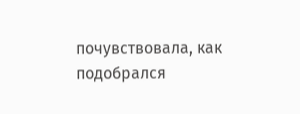почувствовала, как подобрался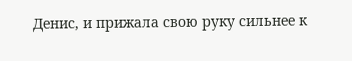Денис, и прижала свою руку сильнее к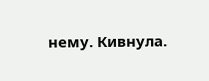нему. Кивнула.